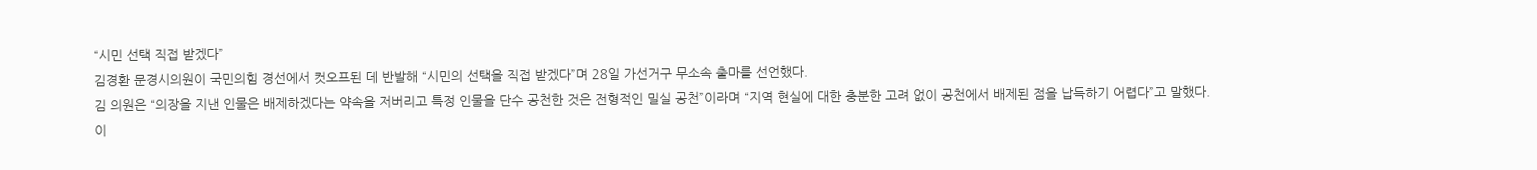“시민 선택 직접 받겠다”
김경환 문경시의원이 국민의힘 경선에서 컷오프된 데 반발해 “시민의 선택을 직접 받겠다”며 28일 가선거구 무소속 출마를 선언했다.
김 의원은 “의장을 지낸 인물은 배제하겠다는 약속을 저버리고 특정 인물을 단수 공천한 것은 전형적인 밀실 공천”이라며 “지역 현실에 대한 충분한 고려 없이 공천에서 배제된 점을 납득하기 어렵다”고 말했다.
이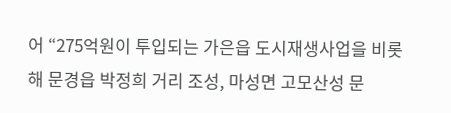어 “275억원이 투입되는 가은읍 도시재생사업을 비롯해 문경읍 박정희 거리 조성, 마성면 고모산성 문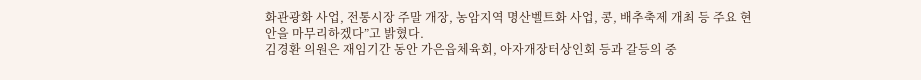화관광화 사업, 전통시장 주말 개장, 농암지역 명산벨트화 사업, 콩, 배추축제 개최 등 주요 현안을 마무리하겠다”고 밝혔다.
김경환 의원은 재임기간 동안 가은읍체육회, 아자개장터상인회 등과 갈등의 중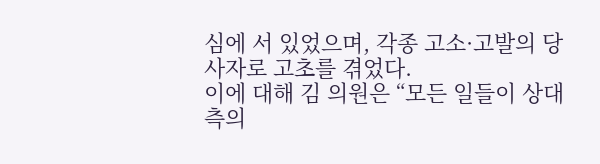심에 서 있었으며, 각종 고소·고발의 당사자로 고초를 겪었다.
이에 대해 김 의원은 “모든 일들이 상대측의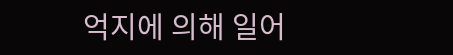억지에 의해 일어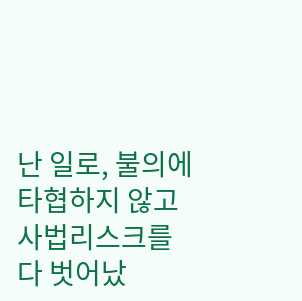난 일로, 불의에 타협하지 않고 사법리스크를 다 벗어났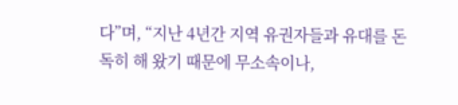다”며, “지난 4년간 지역 유권자들과 유대를 돈독히 해 왔기 때문에 무소속이나,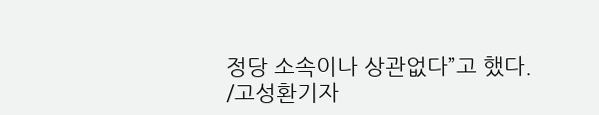정당 소속이나 상관없다”고 했다.
/고성환기자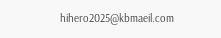hihero2025@kbmaeil.com